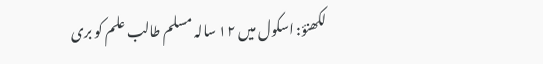لکھنؤ: اسکول میں ۱۲ سالہ مسلم طالب علم کو بری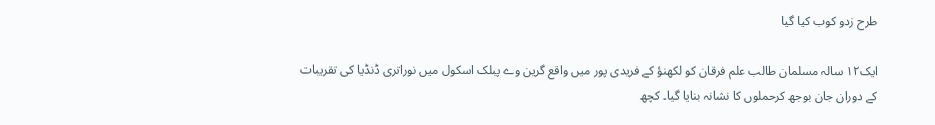طرح زدو کوب کیا گیا

ایک۱۲ سالہ مسلمان طالب علم فرقان کو لکھنؤ کے فریدی پور میں واقع گرین وے پبلک اسکول میں نوراتری ڈنڈیا کی تقریبات کے دوران جان بوجھ کرحملوں کا نشانہ بنایا گیا۔ کچھ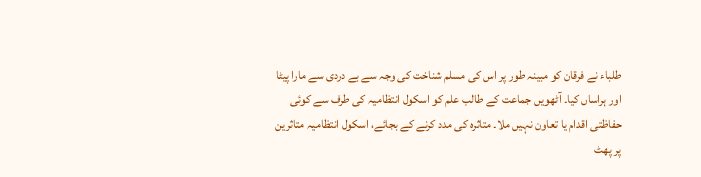طلباء نے فرقان کو مبینہ طور پر اس کی مسلم شناخت کی وجہ سے بے دردی سے مارا پیٹا اور ہراساں کیا۔ آٹھویں جماعت کے طالب علم کو اسکول انتظامیہ کی طرف سے کوئی حفاظتی اقدام یا تعاون نہیں ملا۔ متاثرہ کی مدد کرنے کے بجائے، اسکول انتظامیہ متاثرین پر پھٹ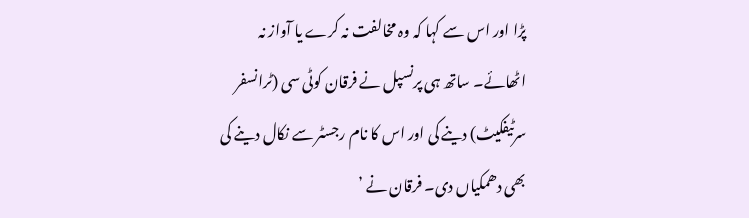پڑا اور اس سے کہا کہ وہ مخالفت نہ کرے یا آواز نہ اٹھائے۔ ساتھ ہی پرنسپل نے فرقان کوٹی سی (ٹرانسفر سرٹیفکیٹ) دینے کی اور اس کا نام رجسٹر سے نکال دینے کی بھی دھمکیاں دی۔ فرقان نے ’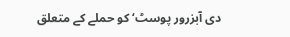دی آبزرور پوسٹ‘ کو حملے کے متعلق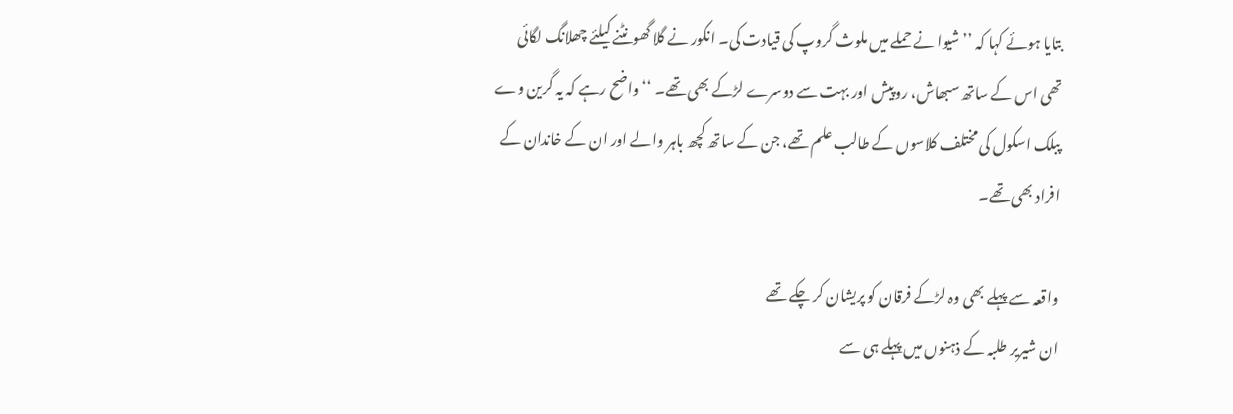بتایا ہوئے کہا کہ ’’شیوا نے حملے میں ملوث گروپ کی قیادت کی۔ انکور نے گلا گھونٹنے کیلئے چھلانگ لگائی تھی اس کے ساتھ سبھاش، روپیش اور بہت سے دوسرے لڑکے بھی تھے۔ ‘‘ واضح رہے کہ یہ گرین وے پبلک اسکول کی مختلف کلاسوں کے طالب علم تھے، جن کے ساتھ کچھ باہر والے اور ان کے خاندان کے افراد بھی تھے۔

واقعہ سے پہلے بھی وہ لڑکے فرقان کو پریشان کر چکے تھے
ان شیریر طلبہ کے ذہنوں میں پہلے ہی سے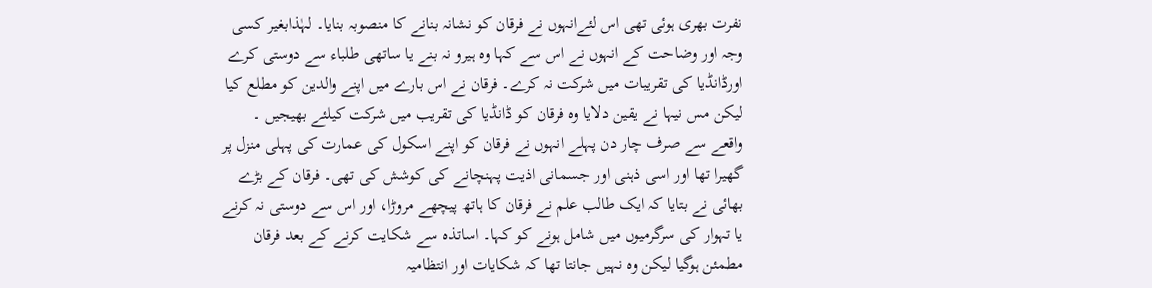نفرت بھری ہوئی تھی اس لئےانہوں نے فرقان کو نشانہ بنانے کا منصوبہ بنایا۔ لہٰذابغیر کسی وجہ اور وضاحت کے انہوں نے اس سے کہا وہ ہیرو نہ بنے یا ساتھی طلباء سے دوستی کرے اورڈانڈیا کی تقریبات میں شرکت نہ کرے۔ فرقان نے اس بارے میں اپنے والدین کو مطلع کیا لیکن مس نیہا نے یقین دلایا وہ فرقان کو ڈانڈیا کی تقریب میں شرکت کیلئے بھیجیں ۔ واقعے سے صرف چار دن پہلے انہوں نے فرقان کو اپنے اسکول کی عمارت کی پہلی منزل پر گھیرا تھا اور اسی ذہنی اور جسمانی اذیت پہنچانے کی کوشش کی تھی۔ فرقان کے بڑے بھائی نے بتایا کہ ایک طالب علم نے فرقان کا ہاتھ پیچھے مروڑا، اور اس سے دوستی نہ کرنے یا تہوار کی سرگرمیوں میں شامل ہونے کو کہا۔ اساتذہ سے شکایت کرنے کے بعد فرقان مطمئن ہوگیا لیکن وہ نہیں جانتا تھا کہ شکایات اور انتظامیہ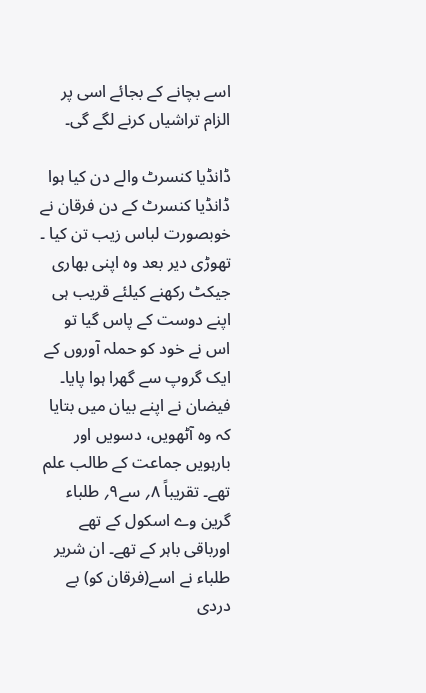اسے بچانے کے بجائے اسی پر الزام تراشیاں کرنے لگے گی۔

ڈانڈیا کنسرٹ والے دن کیا ہوا
ڈانڈیا کنسرٹ کے دن فرقان نے خوبصورت لباس زیب تن کیا ۔ تھوڑی دیر بعد وہ اپنی بھاری جیکٹ رکھنے کیلئے قریب ہی اپنے دوست کے پاس گیا تو اس نے خود کو حملہ آوروں کے ایک گروپ سے گھرا ہوا پایا۔ فیضان نے اپنے بیان میں بتایا کہ وہ آٹھویں، دسویں اور بارہویں جماعت کے طالب علم تھے۔ تقریباً ۸؍ سے۹؍ طلباء گرین وے اسکول کے تھے اورباقی باہر کے تھے۔ ان شریر طلباء نے اسے(فرقان کو) بے دردی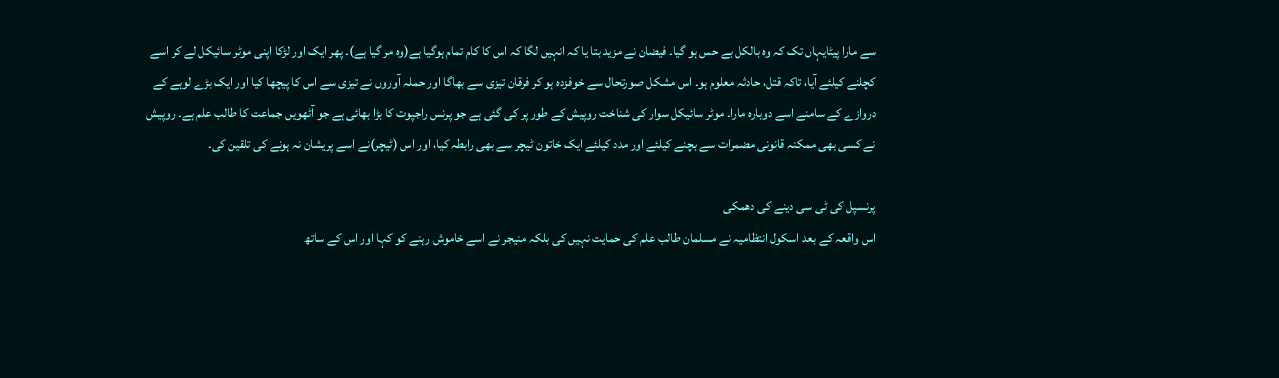سے مارا پیٹایہاں تک کہ وہ بالکل بے حس ہو گیا۔ فیضان نے مزید بتا یا کہ انہیں لگا کہ اس کا کام تمام ہوگیا ہے(وہ مر گیا ہے)۔ پھر ایک اور لڑکا اپنی موٹر سائیکل لے کر اسے کچلنے کیلئے آیا، تاکہ قتل، حادثہ معلوم ہو۔ اس مشکل صورتحال سے خوفزدہ ہو کر فرقان تیزی سے بھاگا اور حملہ آوروں نے تیزی سے اس کا پیچھا کیا اور ایک بڑے لوہے کے دروازے کے سامنے اسے دوبارہ مارا۔ موٹر سائیکل سوار کی شناخت روپیش کے طور پر کی گئی ہے جو پرنس راجپوت کا بڑا بھائی ہے جو آٹھویں جماعت کا طالب علم ہے۔ روپیش نے کسی بھی ممکنہ قانونی مضمرات سے بچنے کیلئے اور مدد کیلئے ایک خاتون ٹیچر سے بھی رابطہ کیا، اور اس (ٹیچر)نے اسے پریشان نہ ہونے کی تلقین کی۔

پرنسپل کی ٹی سی دینے کی دھمکی
اس واقعہ کے بعد اسکول انتظامیہ نے مسلمان طالب علم کی حمایت نہیں کی بلکہ منیجر نے اسے خاموش رہنے کو کہا اور اس کے ساتھ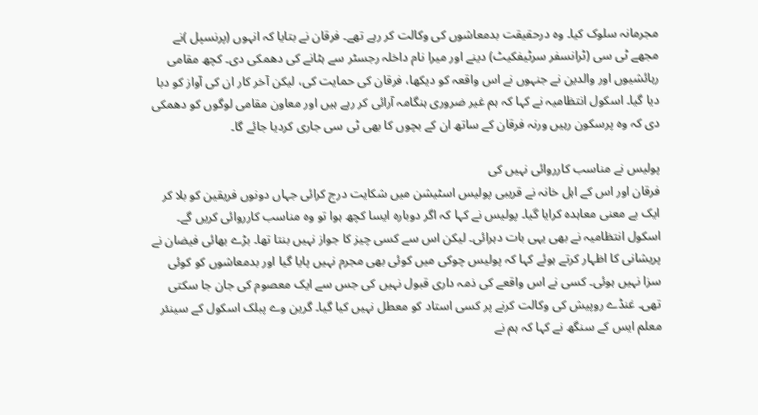مجرمانہ سلوک کیا۔ وہ درحقیقت بدمعاشوں کی وکالت کر رہے تھے۔ فرقان نے بتایا کہ انہوں (پرنسپل )نے مجھے ٹی سی (ٹرانسفر سرٹیفکیٹ) دینے اور میرا نام داخلہ رجسٹر سے ہٹانے کی دھمکی دی۔ کچھ مقامی رہائشیوں اور والدین نے جنہوں نے اس واقعہ کو دیکھا، فرقان کی حمایت کی، لیکن آخر کار ان کی آواز کو دبا دیا گیا۔ اسکول انتظامیہ نے کہا کہ ہم غیر ضروری ہنگامہ آرائی کر رہے ہیں اور معاون مقامی لوگوں کو دھمکی دی کہ وہ پرسکون رہیں ورنہ فرقان کے ساتھ ان کے بچوں کا بھی ٹی سی جاری کردیا جائے گا۔

پولیس نے مناسب کارروائی نہیں کی
فرقان اور اس کے اہل خانہ نے قریبی پولیس اسٹیشن میں شکایت درج کرائی جہاں دونوں فریقین کو بلا کر ایک بے معنی معاہدہ کرایا گیا۔ پولیس نے کہا کہ اگر دوبارہ ایسا کچھ ہوا تو وہ مناسب کارروائی کریں گے۔ اسکول انتظامیہ نے بھی یہی بات دہرائی۔ لیکن اس سے کسی چیز کا جواز نہیں بنتا تھا۔ بڑے بھائی فیضان نے پریشانی کا اظہار کرتے ہوئے کہا کہ پولیس چوکی میں کوئی بھی مجرم نہیں پایا گیا اور بدمعاشوں کو کوئی سزا نہیں ہوئی۔ کسی نے اس واقعے کی ذمہ داری قبول نہیں کی جس سے ایک معصوم کی جان جا سکتی تھی۔ غنڈے روپیش کی وکالت کرنے پر کسی استاد کو معطل نہیں کیا گیا۔ گرین وے پبلک اسکول کے سینئر معلم ایس کے سنگھ نے کہا کہ ہم نے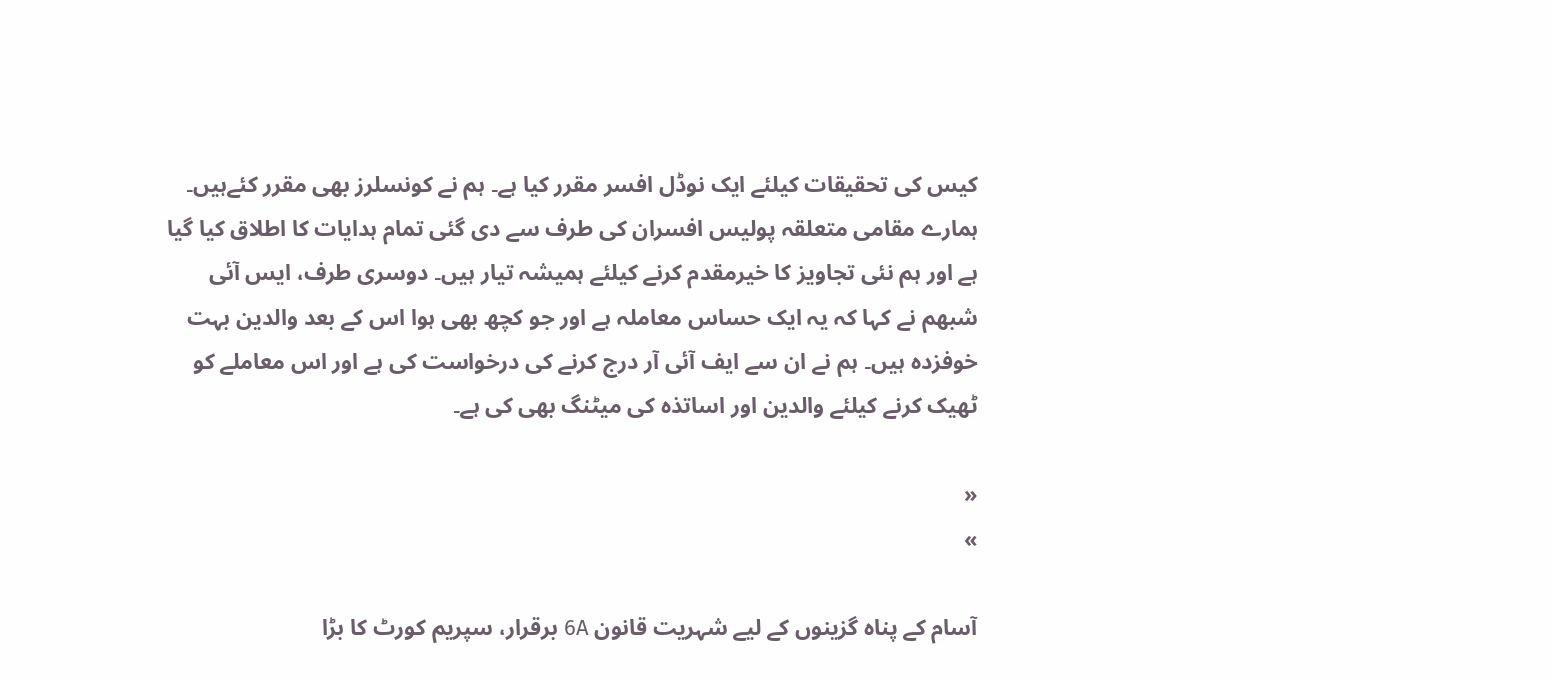کیس کی تحقیقات کیلئے ایک نوڈل افسر مقرر کیا ہے۔ ہم نے کونسلرز بھی مقرر کئےہیں۔ ہمارے مقامی متعلقہ پولیس افسران کی طرف سے دی گئی تمام ہدایات کا اطلاق کیا گیا ہے اور ہم نئی تجاویز کا خیرمقدم کرنے کیلئے ہمیشہ تیار ہیں۔ دوسری طرف، ایس آئی شبھم نے کہا کہ یہ ایک حساس معاملہ ہے اور جو کچھ بھی ہوا اس کے بعد والدین بہت خوفزدہ ہیں۔ ہم نے ان سے ایف آئی آر درج کرنے کی درخواست کی ہے اور اس معاملے کو ٹھیک کرنے کیلئے والدین اور اساتذہ کی میٹنگ بھی کی ہے۔

«
»

آسام کے پناہ گزینوں کے لیے شہریت قانون 6A برقرار، سپریم کورٹ کا بڑا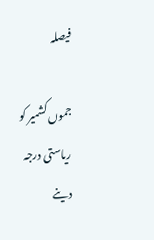فیصلہ

جموں کشمیر کو ریاستی درجہ دینے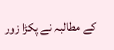کے مطالبہ نے پکڑا زور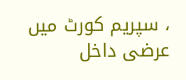، سپریم کورٹ میں عرضی داخل